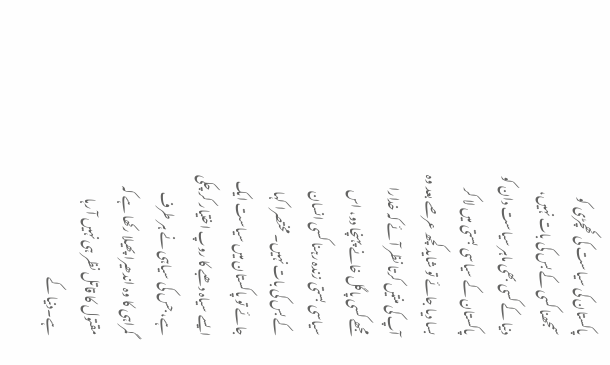پاکستان کی سیاست کی کھچڑی کو سمجھنا کسی کے بس کی بات نہیں، دنیا کے کسی بھی ماہر سیاست دان کو پاکستان کے سیاسی بستی میں لا کر بسا دیا جائے تو شاید کچھ عرصے بعد وہ آپ کی منتیں کرتا نظر آئے کہ خدارا مجھے کسی پاگل خانے پہنچا دو، اس سیاسی بستی زندہ رہنا کسی انسان کے بس کی بات نہیں۔ مختصرا کہا جائے تو پاکستان میں سیاست ایک ایسے سیاہ دھبے کا روپ اختیار کر چکی ہے، جس کی سیاہی نے ہر طرف گمراہی کا وہ اندھیرا پھیلا رکھا ہے کہ مقتول کا قاتل نظر ہی نہیں آ رہا ہے۔دنیا کے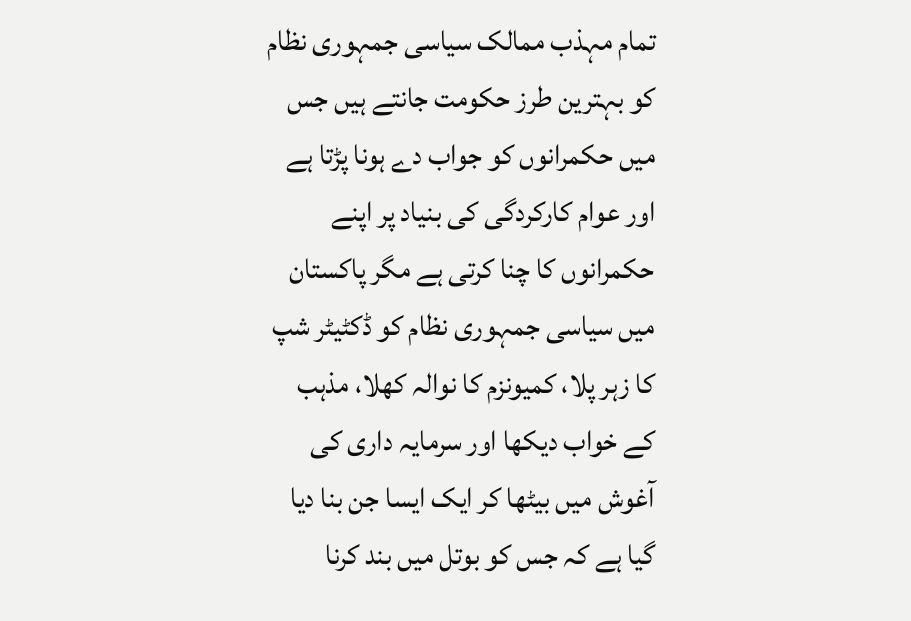تمام مہذب ممالک سیاسی جمہوری نظام کو بہترین طرز حکومت جانتے ہیں جس میں حکمرانوں کو جواب دے ہونا پڑتا ہے اور عوام کارکردگی کی بنیاد پر اپنے حکمرانوں کا چنا کرتی ہے مگر پاکستان میں سیاسی جمہوری نظام کو ڈکٹیٹر شپ کا زہر پلا، کمیونزم کا نوالہ کھلا، مذہب کے خواب دیکھا اور سرمایہ داری کی آغوش میں بیٹھا کر ایک ایسا جن بنا دیا گیا ہے کہ جس کو بوتل میں بند کرنا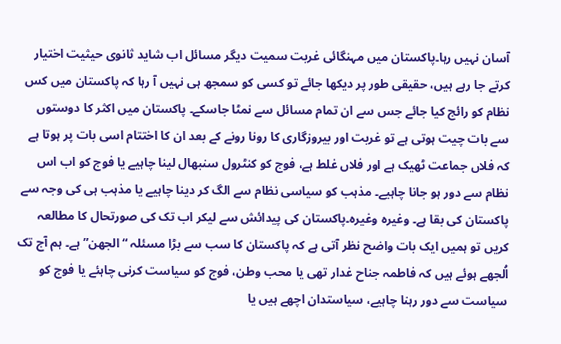آسان نہیں رہا۔پاکستان میں مہنگائی غربت سمیت دیگر مسائل اب شاید ثانوی حیثیت اختیار کرتے جا رہے ہیں، حقیقی طور پر دیکھا جائے تو کسی کو سمجھ ہی نہیں آ رہا کہ پاکستان میں کس نظام کو رائج کیا جائے جس سے ان تمام مسائل سے نمٹا جاسکے۔ پاکستان میں اکثر کا دوستوں سے بات چیت ہوتی ہے تو غربت اور بیروزگاری کا رونا رونے کے بعد ان کا اختتام اسی بات پر ہوتا ہے کہ فلاں جماعت ٹھیک ہے اور فلاں غلط ہے، فوج کو کنٹرول سنبھال لینا چاہیے یا فوج کو اب اس نظام سے دور ہو جانا چاہیے۔ مذہب کو سیاسی نظام سے الگ کر دینا چاہیے یا مذہب ہی کی وجہ سے پاکستان کی بقا ہے۔ وغیرہ وغیرہ۔پاکستان کی پیدائش سے لیکر اب تک کی صورتحال کا مطالعہ کریں تو ہمیں ایک بات واضح نظر آتی ہے کہ پاکستان کا سب سے بڑا مسئلہ “الجھن” ہے۔ ہم آج تک اُلجھے ہوئے ہیں کہ فاطمہ جناح غدار تھی یا محب وطن، فوج کو سیاست کرنی چاہئے یا فوج کو سیاست سے دور رہنا چاہیے، سیاستدان اچھے ہیں یا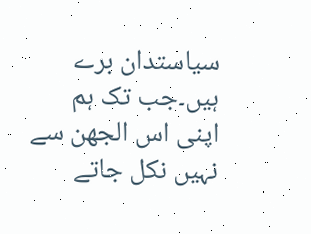سیاستدان برے ہیں۔جب تک ہم اپنی اس الجھن سے نہیں نکل جاتے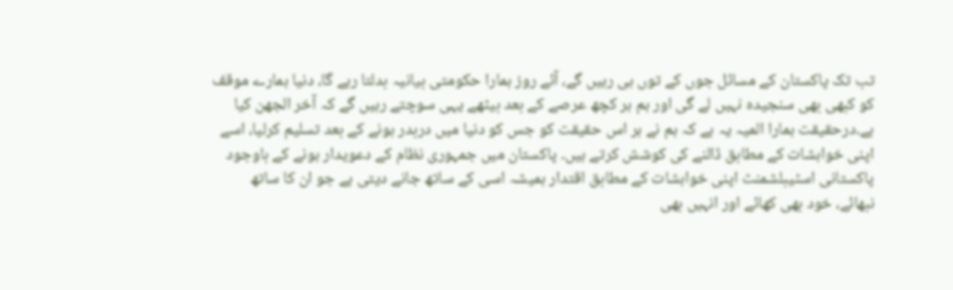تب تک پاکستان کے مسائل جوں کے توں ہی رہیں گے، آئے روز ہمارا حکومتی بیانیہ بدلتا رہے گا، دنیا ہمارے موقف کو کبھی بھی سنجیدہ نہیں لے گی اور ہم ہر کچھ عرصے کے بعد بیٹھے یہی سوچتے رہیں گے کہ آخر الجھن کیا ہے۔درحقیقت ہمارا المیہ یہ ہے کہ ہم نے ہر اس حقیقت کو جس کو دنیا میں دربدر ہونے کے بعد تسلیم کرلیا، اسے اپنی خواہشات کے مطابق ڈالنے کی کوشش کرتے ہیں۔ پاکستان میں جمہوری نظام کے دعویدار ہونے کے باوجود پاکستانی اسٹیبلشمنٹ اپنی خواہشات کے مطابق اقتدار ہمیشہ اسی کے ساتھ جانے دیتی ہے جو ان کا ساتھ نبھائے، خود بھی کھائے اور انہیں بھی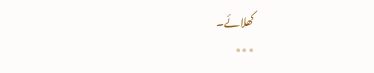کھلائے۔
٭٭٭